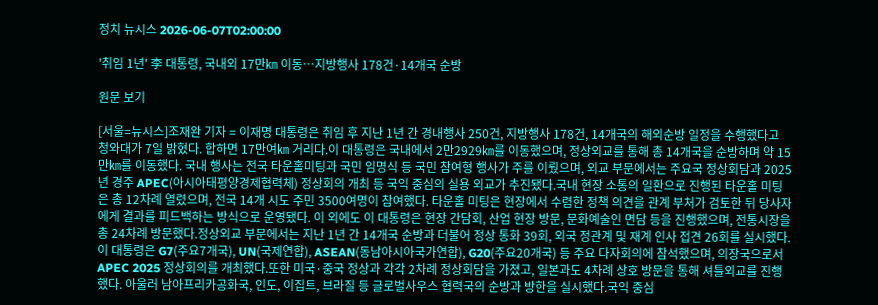정치 뉴시스 2026-06-07T02:00:00

'취임 1년' 李 대통령, 국내외 17만㎞ 이동…지방행사 178건·14개국 순방

원문 보기

[서울=뉴시스]조재완 기자 = 이재명 대통령은 취임 후 지난 1년 간 경내행사 250건, 지방행사 178건, 14개국의 해외순방 일정을 수행했다고 청와대가 7일 밝혔다. 합하면 17만여㎞ 거리다.이 대통령은 국내에서 2만2929㎞를 이동했으며, 정상외교를 통해 총 14개국을 순방하며 약 15만㎞를 이동했다. 국내 행사는 전국 타운홀미팅과 국민 임명식 등 국민 참여형 행사가 주를 이뤘으며, 외교 부문에서는 주요국 정상회담과 2025년 경주 APEC(아시아태평양경제협력체) 정상회의 개최 등 국익 중심의 실용 외교가 추진됐다.국내 현장 소통의 일환으로 진행된 타운홀 미팅은 총 12차례 열렸으며, 전국 14개 시도 주민 3500여명이 참여했다. 타운홀 미팅은 현장에서 수렴한 정책 의견을 관계 부처가 검토한 뒤 당사자에게 결과를 피드백하는 방식으로 운영됐다. 이 외에도 이 대통령은 현장 간담회, 산업 현장 방문, 문화예술인 면담 등을 진행했으며, 전통시장을 총 24차례 방문했다.정상외교 부문에서는 지난 1년 간 14개국 순방과 더불어 정상 통화 39회, 외국 정관계 및 재계 인사 접견 26회를 실시했다. 이 대통령은 G7(주요7개국), UN(국제연합), ASEAN(동남아시아국가연합), G20(주요20개국) 등 주요 다자회의에 참석했으며, 의장국으로서 APEC 2025 정상회의를 개최했다.또한 미국·중국 정상과 각각 2차례 정상회담을 가졌고, 일본과도 4차례 상호 방문을 통해 셔틀외교를 진행했다. 아울러 남아프리카공화국, 인도, 이집트, 브라질 등 글로벌사우스 협력국의 순방과 방한을 실시했다.국익 중심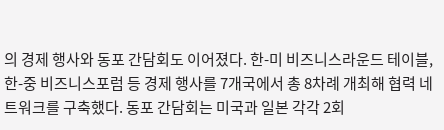의 경제 행사와 동포 간담회도 이어졌다. 한-미 비즈니스라운드 테이블, 한-중 비즈니스포럼 등 경제 행사를 7개국에서 총 8차례 개최해 협력 네트워크를 구축했다. 동포 간담회는 미국과 일본 각각 2회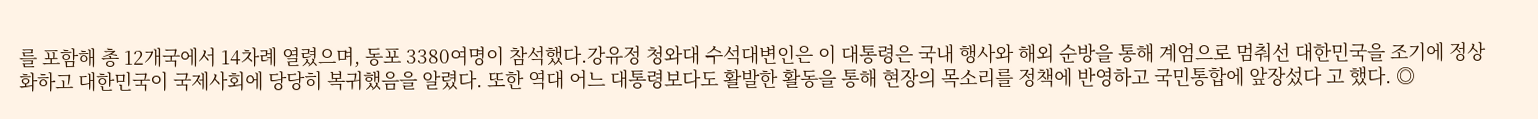를 포함해 총 12개국에서 14차례 열렸으며, 동포 3380여명이 참석했다.강유정 청와대 수석대변인은 이 대통령은 국내 행사와 해외 순방을 통해 계엄으로 멈춰선 대한민국을 조기에 정상화하고 대한민국이 국제사회에 당당히 복귀했음을 알렸다. 또한 역대 어느 대통령보다도 활발한 활동을 통해 현장의 목소리를 정책에 반영하고 국민통합에 앞장섰다 고 했다. ◎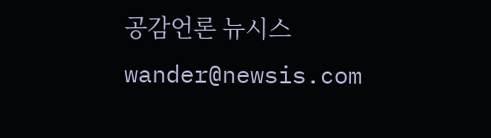공감언론 뉴시스 wander@newsis.com